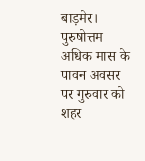बाड़मेर। पुरुषोत्तम अधिक मास के पावन अवसर पर गुरुवार को शहर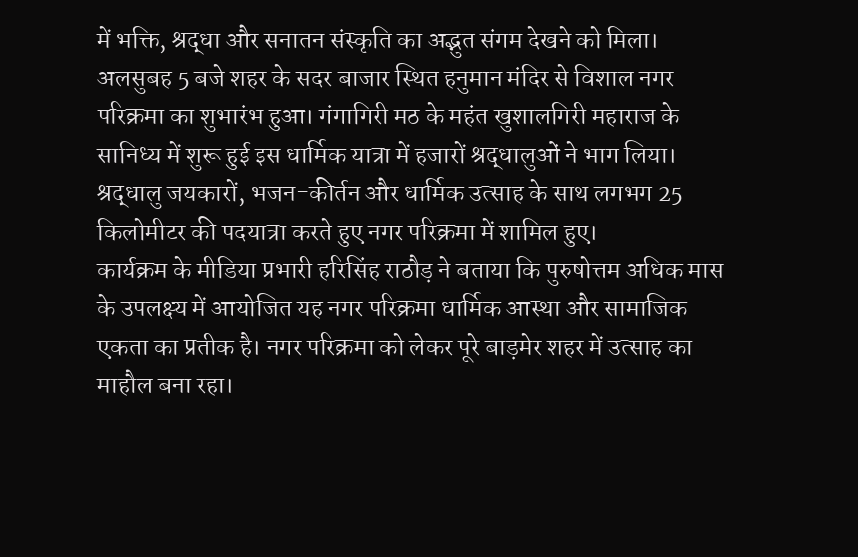में भक्ति, श्रद्धा और सनातन संस्कृति का अद्भुत संगम देखने को मिला। अलसुबह 5 बजे शहर के सदर बाजार स्थित हनुमान मंदिर से विशाल नगर परिक्रमा का शुभारंभ हुआ। गंगागिरी मठ के महंत खुशालगिरी महाराज के सानिध्य में शुरू हुई इस धार्मिक यात्रा में हजारों श्रद्धालुओं ने भाग लिया। श्रद्धालु जयकारों, भजन-कीर्तन और धार्मिक उत्साह के साथ लगभग 25 किलोमीटर की पदयात्रा करते हुए नगर परिक्रमा में शामिल हुए।
कार्यक्रम के मीडिया प्रभारी हरिसिंह राठौड़ ने बताया कि पुरुषोत्तम अधिक मास के उपलक्ष्य में आयोजित यह नगर परिक्रमा धार्मिक आस्था और सामाजिक एकता का प्रतीक है। नगर परिक्रमा को लेकर पूरे बाड़मेर शहर में उत्साह का माहौल बना रहा।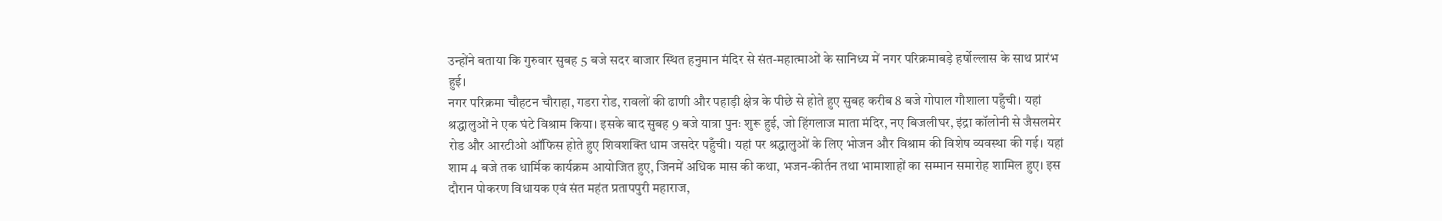उन्होंने बताया कि गुरुवार सुबह 5 बजे सदर बाजार स्थित हनुमान मंदिर से संत-महात्माओं के सानिध्य में नगर परिक्रमाबड़े हर्षोल्लास के साथ प्रारंभ हुई।
नगर परिक्रमा चौहटन चौराहा, गडरा रोड, रावलों की ढाणी और पहाड़ी क्षेत्र के पीछे से होते हुए सुबह करीब 8 बजे गोपाल गौशाला पहुँची। यहां श्रद्धालुओं ने एक घंटे विश्राम किया। इसके बाद सुबह 9 बजे यात्रा पुनः शुरू हुई, जो हिंगलाज माता मंदिर, नए बिजलीघर, इंद्रा कॉलोनी से जैसलमेर रोड और आरटीओ ऑफिस होते हुए शिवशक्ति धाम जसदेर पहुँची। यहां पर श्रद्धालुओं के लिए भोजन और विश्राम की विशेष व्यवस्था की गई। यहां शाम 4 बजे तक धार्मिक कार्यक्रम आयोजित हुए, जिनमें अधिक मास की कथा, भजन-कीर्तन तथा भामाशाहों का सम्मान समारोह शामिल हुए। इस दौरान पोकरण विधायक एवं संत महंत प्रतापपुरी महाराज,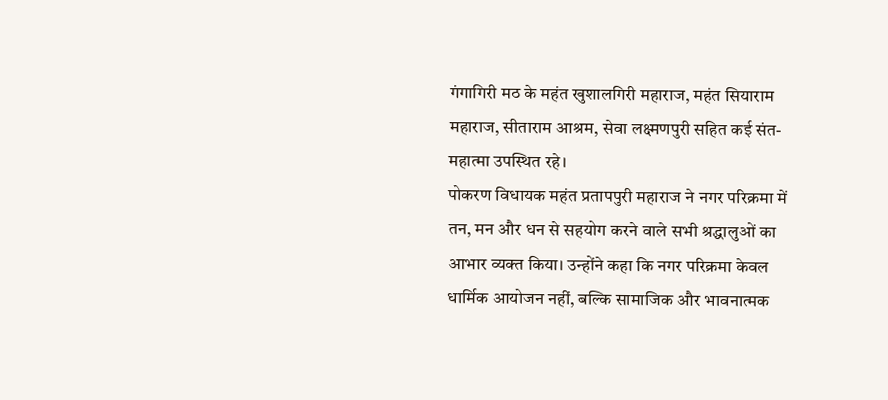गंगागिरी मठ के महंत खुशालगिरी महाराज, महंत सियाराम महाराज, सीताराम आश्रम, सेवा लक्ष्मणपुरी सहित कई संत-महात्मा उपस्थित रहे।
पोकरण विधायक महंत प्रतापपुरी महाराज ने नगर परिक्रमा में तन, मन और धन से सहयोग करने वाले सभी श्रद्धालुओं का आभार व्यक्त किया। उन्होंने कहा कि नगर परिक्रमा केवल धार्मिक आयोजन नहीं, बल्कि सामाजिक और भावनात्मक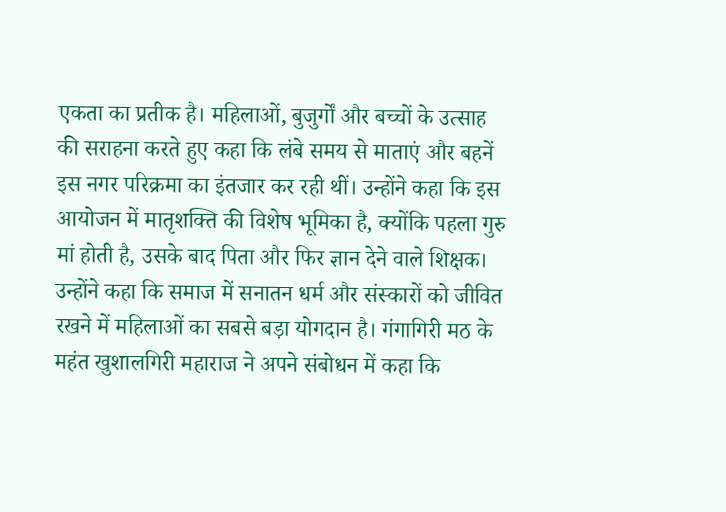एकता का प्रतीक है। महिलाओं, बुजुर्गों और बच्चों के उत्साह की सराहना करते हुए कहा कि लंबे समय से माताएं और बहनें इस नगर परिक्रमा का इंतजार कर रही थीं। उन्होंने कहा कि इस आयोजन में मातृशक्ति की विशेष भूमिका है, क्योंकि पहला गुरु मां होती है, उसके बाद पिता और फिर ज्ञान देने वाले शिक्षक। उन्होंने कहा कि समाज में सनातन धर्म और संस्कारों को जीवित रखने में महिलाओं का सबसे बड़ा योगदान है। गंगागिरी मठ के महंत खुशालगिरी महाराज ने अपने संबोधन में कहा कि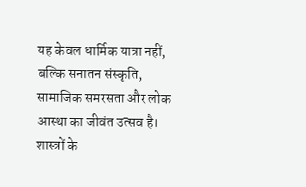यह केवल धार्मिक यात्रा नहीं, बल्कि सनातन संस्कृति, सामाजिक समरसता और लोक आस्था का जीवंत उत्सव है। शास्त्रों के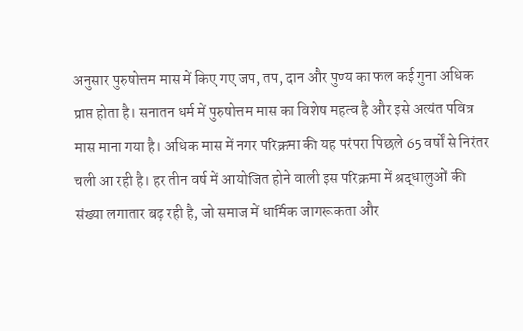अनुसार पुरुषोत्तम मास में किए गए जप, तप, दान और पुण्य का फल कई गुना अधिक प्राप्त होता है। सनातन धर्म में पुरुषोत्तम मास का विशेष महत्व है और इसे अत्यंत पवित्र मास माना गया है। अधिक मास में नगर परिक्रमा की यह परंपरा पिछले 65 वर्षों से निरंतर चली आ रही है। हर तीन वर्ष में आयोजित होने वाली इस परिक्रमा में श्रद्धालुओं की संख्या लगातार बढ़ रही है, जो समाज में धार्मिक जागरूकता और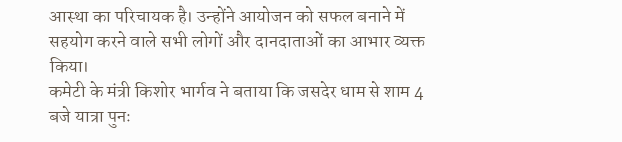आस्था का परिचायक है। उन्होंने आयोजन को सफल बनाने में सहयोग करने वाले सभी लोगों और दानदाताओं का आभार व्यक्त किया।
कमेटी के मंत्री किशोर भार्गव ने बताया कि जसदेर धाम से शाम 4 बजे यात्रा पुनः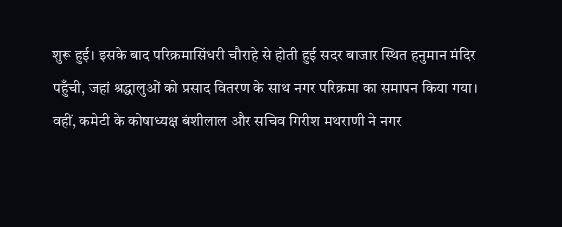शुरू हुई। इसके बाद परिक्रमासिंधरी चौराहे से होती हुई सदर बाजार स्थित हनुमान मंदिर पहुँची, जहां श्रद्धालुओं को प्रसाद वितरण के साथ नगर परिक्रमा का समापन किया गया। वहीं, कमेटी के कोषाध्यक्ष बंशीलाल और सचिव गिरीश मथराणी ने नगर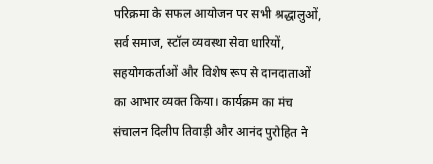परिक्रमा के सफल आयोजन पर सभी श्रद्धालुओं, सर्व समाज, स्टॉल व्यवस्था सेवा धारियों, सहयोगकर्ताओं और विशेष रूप से दानदाताओं का आभार व्यक्त किया। कार्यक्रम का मंच संचालन दिलीप तिवाड़ी और आनंद पुरोहित ने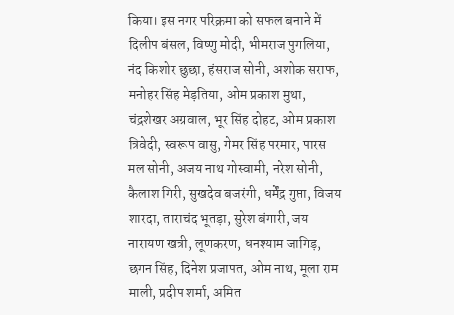किया। इस नगर परिक्रमा को सफल बनाने में दिलीप बंसल, विष्णु मोदी, भीमराज पुगलिया, नंद किशोर छुछा, हंसराज सोनी, अशोक सराफ, मनोहर सिंह मेड़तिया, ओम प्रकाश मुथा, चंद्रशेखर अग्रवाल, भूर सिंह दोहट, ओम प्रकाश त्रिवेदी, स्वरूप वासु, गेमर सिंह परमार, पारस मल सोनी, अजय नाथ गोस्वामी, नरेश सोनी, कैलाश गिरी, सुखदेव बजरंगी, धर्मेंद्र गुप्ता, विजय शारदा, ताराचंद भूतड़ा, सुरेश बंगारी, जय नारायण खत्री, लूणकरण, धनश्याम जागिड़, छगन सिंह, दिनेश प्रजापत, ओम नाथ, मूला राम माली, प्रदीप शर्मा, अमित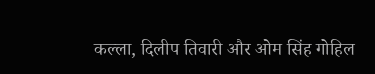कल्ला, दिलीप तिवारी और ओम सिंह गोहिल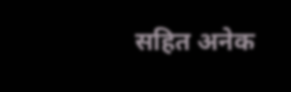सहित अनेक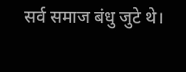सर्व समाज बंधु जुटे थे।